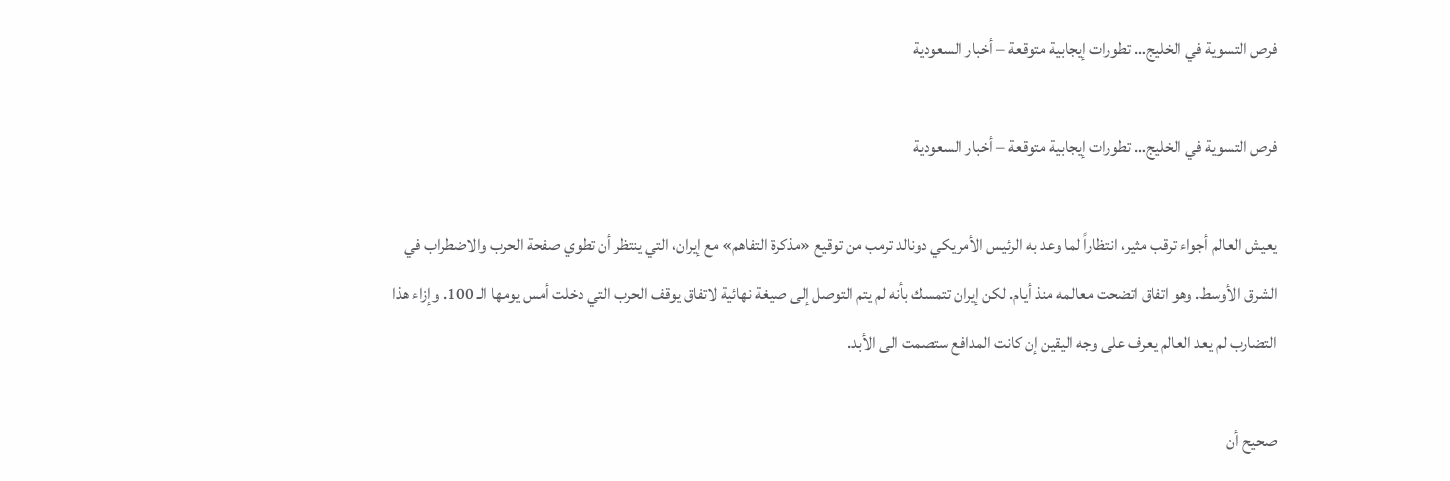فرص التسوية في الخليج… تطورات إيجابية متوقعة – أخبار السعودية

فرص التسوية في الخليج… تطورات إيجابية متوقعة – أخبار السعودية

يعيش العالم أجواء ترقب مثير، انتظاراً لما وعد به الرئيس الأمريكي دونالد ترمب من توقيع «مذكرة التفاهم» مع إيران، التي ينتظر أن تطوي صفحة الحرب والاضطراب في الشرق الأوسط. وهو اتفاق اتضحت معالمه منذ أيام. لكن إيران تتمسك بأنه لم يتم التوصل إلى صيغة نهائية لاتفاق يوقف الحرب التي دخلت أمس يومها الـ 100. وإزاء هذا التضارب لم يعد العالم يعرف على وجه اليقين إن كانت المدافع ستصمت الى الأبد.

صحيح أن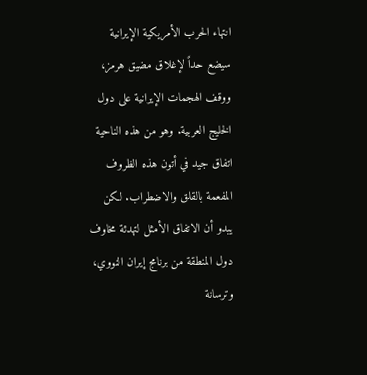انتهاء الحرب الأمريكية الإيرانية سيضع حداً لإغلاق مضيق هرمز، ووقف الهجمات الإيرانية على دول الخليج العربية. وهو من هذه الناحية اتفاق جيد في أتون هذه الظروف المفعمة بالقلق والاضطراب. لكن يبدو أن الاتفاق الأمثل لتهدئة مخاوف دول المنطقة من برنامج إيران النووي، وترسانة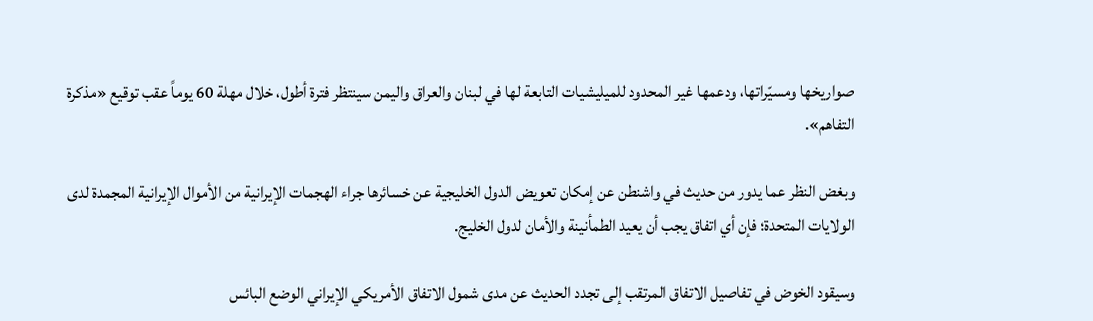صواريخها ومسيّراتها، ودعمها غير المحدود للميليشيات التابعة لها في لبنان والعراق واليمن سينتظر فترة أطول، خلال مهلة 60 يوماً عقب توقيع «مذكرة التفاهم».

وبغض النظر عما يدور من حديث في واشنطن عن إمكان تعويض الدول الخليجية عن خسائرها جراء الهجمات الإيرانية من الأموال الإيرانية المجمدة لدى الولايات المتحدة؛ فإن أي اتفاق يجب أن يعيد الطمأنينة والأمان لدول الخليج.

وسيقود الخوض في تفاصيل الاتفاق المرتقب إلى تجدد الحديث عن مدى شمول الاتفاق الأمريكي الإيراني الوضع البائس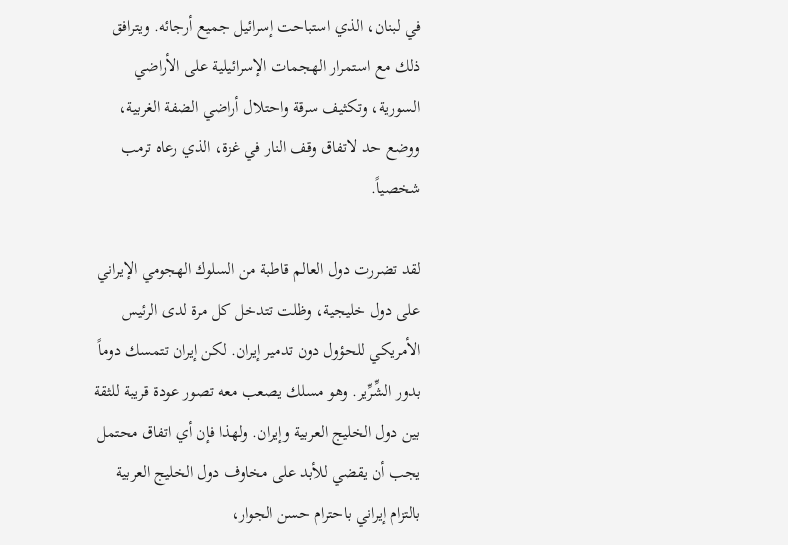في لبنان، الذي استباحت إسرائيل جميع أرجائه. ويترافق ذلك مع استمرار الهجمات الإسرائيلية على الأراضي السورية، وتكثيف سرقة واحتلال أراضي الضفة الغربية، ووضع حد لاتفاق وقف النار في غزة، الذي رعاه ترمب شخصياً.

لقد تضررت دول العالم قاطبة من السلوك الهجومي الإيراني على دول خليجية، وظلت تتدخل كل مرة لدى الرئيس الأمريكي للحؤول دون تدمير إيران. لكن إيران تتمسك دوماً بدور الشِّرِّير. وهو مسلك يصعب معه تصور عودة قريبة للثقة بين دول الخليج العربية وإيران. ولهذا فإن أي اتفاق محتمل يجب أن يقضي للأبد على مخاوف دول الخليج العربية بالتزام إيراني باحترام حسن الجوار،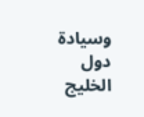وسيادة دول الخليج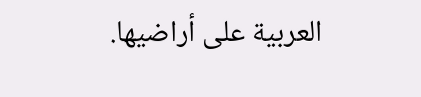العربية على أراضيها.